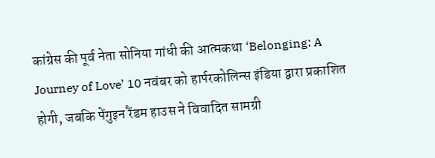कांग्रेस की पूर्व नेता सोनिया गांधी की आत्मकथा ‘Belonging: A Journey of Love’ 10 नवंबर को हार्परकोलिन्स इंडिया द्वारा प्रकाशित होगी, जबकि पेंगुइन रैंडम हाउस ने विवादित सामग्री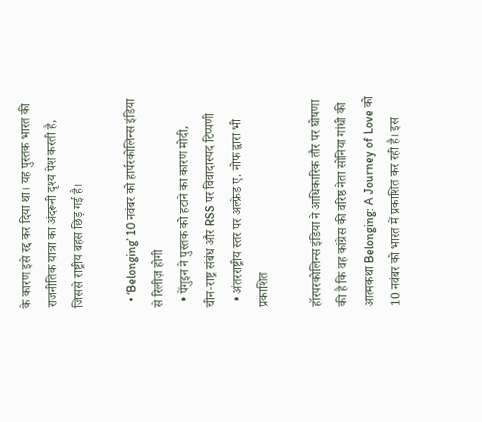के कारण इसे रद्द कर दिया था। यह पुस्तक भारत की राजनीतिक यात्रा का अंदरूनी दृश्य पेश करती है, जिससे राष्ट्रीय बहस छिड़ गई है।

  • ‘Belonging’ 10 नवंबर को हार्परकोलिन्स इंडिया से रिलीज़ होगी
  • पेंगुइन ने पुस्तक को हटाने का कारण मोदी, चीन‑राष्ट्र संबंध और RSS पर विवादास्पद टिप्पणी
  • अंतरराष्ट्रीय स्तर पर अल्फ्रेड ए. नोफ द्वारा भी प्रकाशित

हॉरपरकोलिन्स इंडिया ने आधिकारिक तौर पर घोषणा की है कि वह कांग्रेस की वरिष्ठ नेता सोनिया गांधी की आत्मकथा Belonging: A Journey of Love को 10 नवंबर को भारत में प्रकाशित कर रही है। इस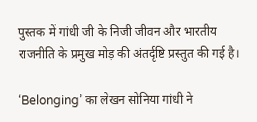पुस्तक में गांधी जी के निजी जीवन और भारतीय राजनीति के प्रमुख मोड़ की अंतर्दृष्टि प्रस्तुत की गई है।

‘Belonging’ का लेखन सोनिया गांधी ने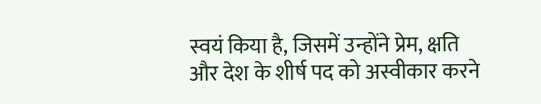स्वयं किया है, जिसमें उन्होंने प्रेम, क्षति और देश के शीर्ष पद को अस्वीकार करने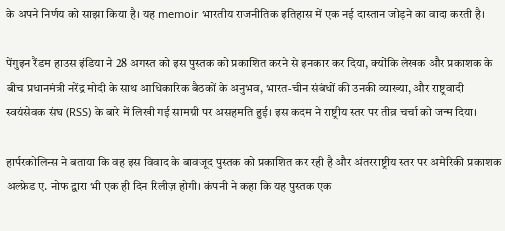के अपने निर्णय को साझा किया है। यह memoir भारतीय राजनीतिक इतिहास में एक नई दास्तान जोड़ने का वादा करती है।

पेंगुइन रैंडम हाउस इंडिया ने 28 अगस्त को इस पुस्तक को प्रकाशित करने से इनकार कर दिया, क्योंकि लेखक और प्रकाशक के बीच प्रधानमंत्री नरेंद्र मोदी के साथ आधिकारिक बैठकों के अनुभव, भारत‑चीन संबंधों की उनकी व्याख्या, और राष्ट्रवादी स्वयंसेवक संघ (RSS) के बारे में लिखी गई सामग्री पर असहमति हुई। इस कदम ने राष्ट्रीय स्तर पर तीव्र चर्चा को जन्म दिया।

हार्परकोलिन्स ने बताया कि वह इस विवाद के बावजूद पुस्तक को प्रकाशित कर रही है और अंतरराष्ट्रीय स्तर पर अमेरिकी प्रकाशक अल्फ्रेड ए. नोफ द्वारा भी एक ही दिन रिलीज़ होगी। कंपनी ने कहा कि यह पुस्तक एक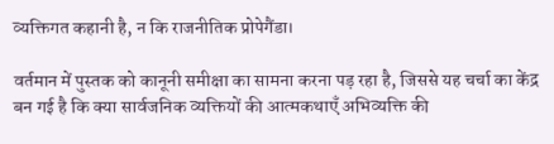व्यक्तिगत कहानी है, न कि राजनीतिक प्रोपेगैंडा।

वर्तमान में पुस्तक को कानूनी समीक्षा का सामना करना पड़ रहा है, जिससे यह चर्चा का केंद्र बन गई है कि क्या सार्वजनिक व्यक्तियों की आत्मकथाएँ अभिव्यक्ति की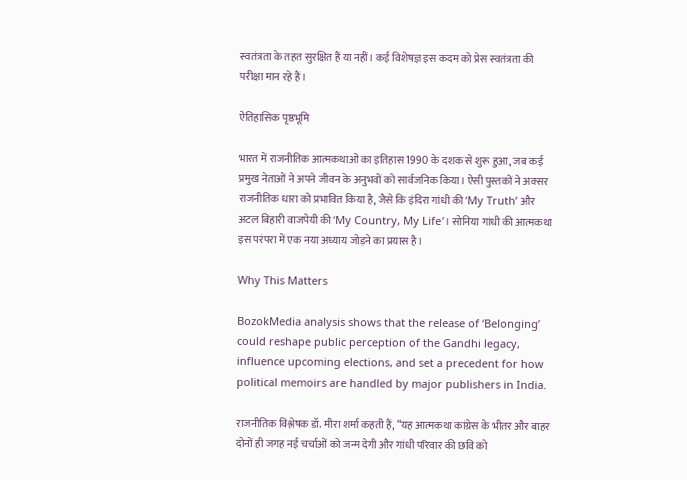स्वतंत्रता के तहत सुरक्षित हैं या नहीं। कई विशेषज्ञ इस कदम को प्रेस स्वतंत्रता की परीक्षा मान रहे हैं।

ऐतिहासिक पृष्ठभूमि

भारत में राजनीतिक आत्मकथाओं का इतिहास 1990 के दशक से शुरू हुआ, जब कई प्रमुख नेताओं ने अपने जीवन के अनुभवों को सार्वजनिक किया। ऐसी पुस्तकों ने अक्सर राजनीतिक धारा को प्रभावित किया है, जैसे कि इंदिरा गांधी की ‘My Truth’ और अटल बिहारी वाजपेयी की ‘My Country, My Life’। सोनिया गांधी की आत्मकथा इस परंपरा में एक नया अध्याय जोड़ने का प्रयास है।

Why This Matters

BozokMedia analysis shows that the release of ‘Belonging’ could reshape public perception of the Gandhi legacy, influence upcoming elections, and set a precedent for how political memoirs are handled by major publishers in India.

राजनीतिक विश्लेषक डॉ. मीरा शर्मा कहती हैं, “यह आत्मकथा कांग्रेस के भीतर और बाहर दोनों ही जगह नई चर्चाओं को जन्म देगी और गांधी परिवार की छवि को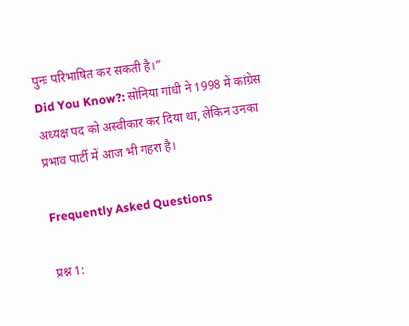पुनः परिभाषित कर सकती है।”
Did You Know?: सोनिया गांधी ने 1998 में कांग्रेस अध्यक्ष पद को अस्वीकार कर दिया था, लेकिन उनका प्रभाव पार्टी में आज भी गहरा है।

Frequently Asked Questions

प्रश्न 1: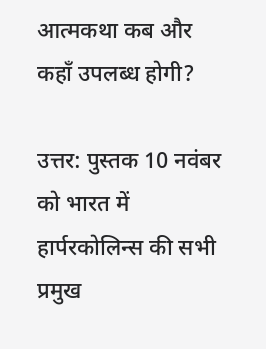आत्मकथा कब और कहाँ उपलब्ध होगी?

उत्तर: पुस्तक 10 नवंबर को भारत में हार्परकोलिन्स की सभी प्रमुख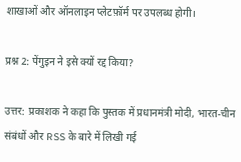शाखाओं और ऑनलाइन प्लेटफ़ॉर्म पर उपलब्ध होगी।

प्रश्न 2: पेंगुइन ने इसे क्यों रद्द किया?

उत्तर: प्रकाशक ने कहा कि पुस्तक में प्रधानमंत्री मोदी, भारत‑चीन संबंधों और RSS के बारे में लिखी गई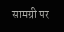सामग्री पर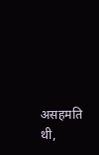असहमति थी,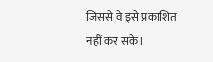जिससे वे इसे प्रकाशित नहीं कर सके।